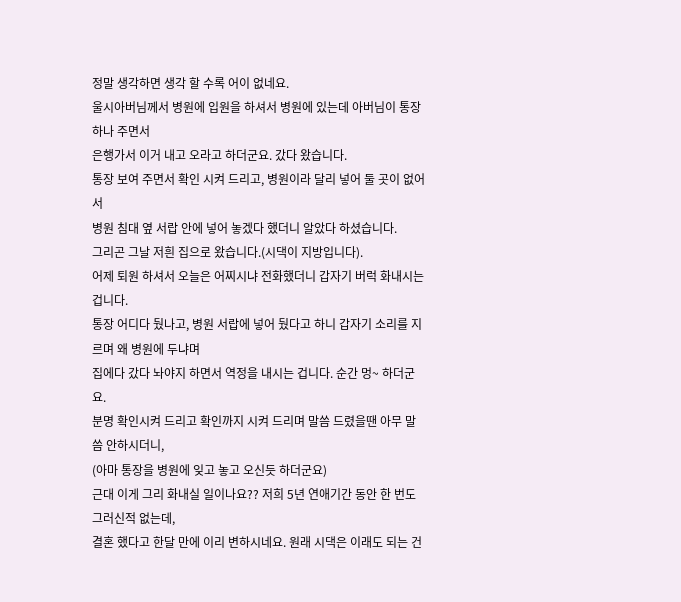정말 생각하면 생각 할 수록 어이 없네요.
울시아버님께서 병원에 입원을 하셔서 병원에 있는데 아버님이 통장 하나 주면서
은행가서 이거 내고 오라고 하더군요. 갔다 왔습니다.
통장 보여 주면서 확인 시켜 드리고, 병원이라 달리 넣어 둘 곳이 없어서
병원 침대 옆 서랍 안에 넣어 놓겠다 했더니 알았다 하셨습니다.
그리곤 그날 저흰 집으로 왔습니다.(시댁이 지방입니다).
어제 퇴원 하셔서 오늘은 어찌시냐 전화했더니 갑자기 버럭 화내시는 겁니다.
통장 어디다 뒀나고, 병원 서랍에 넣어 뒀다고 하니 갑자기 소리를 지르며 왜 병원에 두냐며
집에다 갔다 놔야지 하면서 역정을 내시는 겁니다. 순간 멍~ 하더군요.
분명 확인시켜 드리고 확인까지 시켜 드리며 말씀 드렸을땐 아무 말씀 안하시더니,
(아마 통장을 병원에 잊고 놓고 오신듯 하더군요)
근대 이게 그리 화내실 일이나요?? 저희 5년 연애기간 동안 한 번도 그러신적 없는데,
결혼 했다고 한달 만에 이리 변하시네요. 원래 시댁은 이래도 되는 건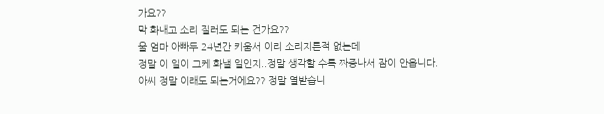가요??
막 화내고 소리 질러도 되는 건가요??
울 엄마 아빠두 24년간 키움서 이리 소리지른적 없는데
정말 이 일이 그케 화낼 일인지..정말 생각할 수록 짜증나서 잠이 안옵니다.
아씨 정말 이래도 되는거에요?? 정말 열받습니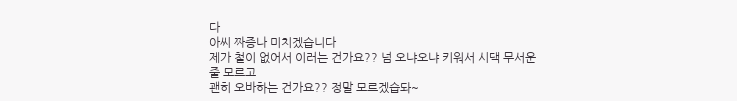다
아씨 짜증나 미치겠습니다
제가 철이 없어서 이러는 건가요?? 넘 오냐오냐 키워서 시댁 무서운 줄 모르고
괜히 오바하는 건가요?? 정말 모르겠습돠~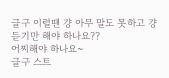글구 이럴땐 걍 아무 말도 못하고 걍 듣기만 해야 하나요??
어찌해야 하나요~
글구 스트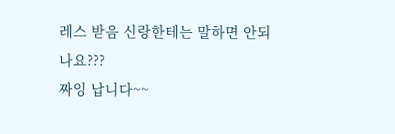레스 받음 신랑한테는 말하면 안되나요???
짜잉 납니다~~